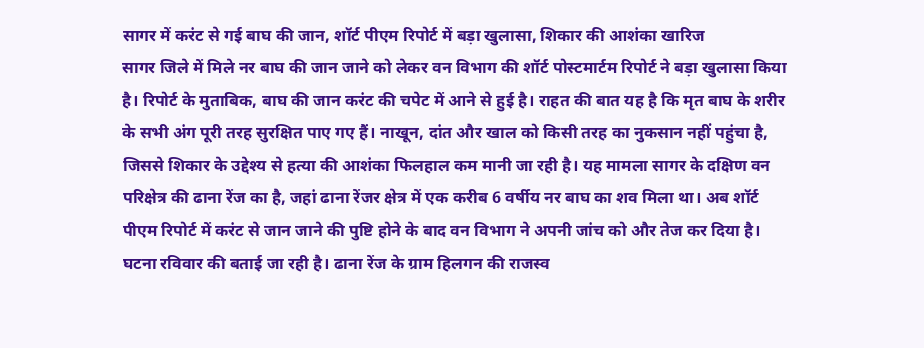सागर में करंट से गई बाघ की जान, शॉर्ट पीएम रिपोर्ट में बड़ा खुलासा, शिकार की आशंका खारिज
सागर जिले में मिले नर बाघ की जान जाने को लेकर वन विभाग की शॉर्ट पोस्टमार्टम रिपोर्ट ने बड़ा खुलासा किया है। रिपोर्ट के मुताबिक, बाघ की जान करंट की चपेट में आने से हुई है। राहत की बात यह है कि मृत बाघ के शरीर के सभी अंग पूरी तरह सुरक्षित पाए गए हैं। नाखून, दांत और खाल को किसी तरह का नुकसान नहीं पहुंचा है, जिससे शिकार के उद्देश्य से हत्या की आशंका फिलहाल कम मानी जा रही है। यह मामला सागर के दक्षिण वन परिक्षेत्र की ढाना रेंज का है, जहां ढाना रेंजर क्षेत्र में एक करीब 6 वर्षीय नर बाघ का शव मिला था। अब शॉर्ट पीएम रिपोर्ट में करंट से जान जाने की पुष्टि होने के बाद वन विभाग ने अपनी जांच को और तेज कर दिया है।
घटना रविवार की बताई जा रही है। ढाना रेंज के ग्राम हिलगन की राजस्व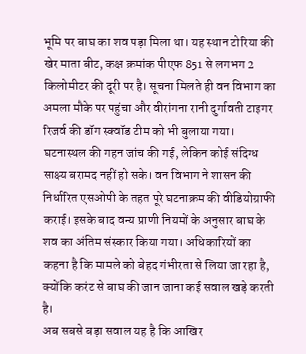भूमि पर बाघ का शव पड़ा मिला था। यह स्थान टोरिया की खेर माता बीट, कक्ष क्रमांक पीएफ 851 से लगभग 2 किलोमीटर की दूरी पर है। सूचना मिलते ही वन विभाग का अमला मौके पर पहुंचा और वीरांगना रानी दुर्गावती टाइगर रिजर्व की डॉग स्क्वॉड टीम को भी बुलाया गया। घटनास्थल की गहन जांच की गई, लेकिन कोई संदिग्ध साक्ष्य बरामद नहीं हो सके। वन विभाग ने शासन की निर्धारित एसओपी के तहत पूरे घटनाक्रम की वीडियोग्राफी कराई। इसके बाद वन्य प्राणी नियमों के अनुसार बाघ के शव का अंतिम संस्कार किया गया। अधिकारियों का कहना है कि मामले को बेहद गंभीरता से लिया जा रहा है, क्योंकि करंट से बाघ की जान जाना कई सवाल खड़े करती है।
अब सबसे बड़ा सवाल यह है कि आखिर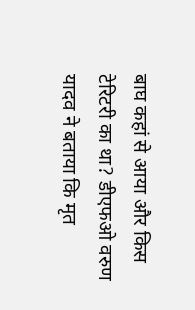बाघ कहां से आया और किस टेरिटरी का था? डीएफओ वरुण यादव ने बताया कि मृत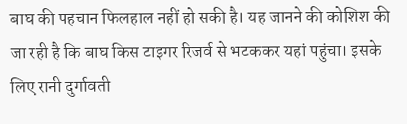बाघ की पहचान फिलहाल नहीं हो सकी है। यह जानने की कोशिश की जा रही है कि बाघ किस टाइगर रिजर्व से भटककर यहां पहुंचा। इसके लिए रानी दुर्गावती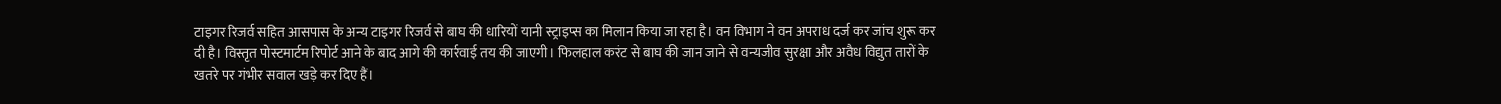टाइगर रिजर्व सहित आसपास के अन्य टाइगर रिजर्व से बाघ की धारियों यानी स्ट्राइप्स का मिलान किया जा रहा है। वन विभाग ने वन अपराध दर्ज कर जांच शुरू कर दी है। विस्तृत पोस्टमार्टम रिपोर्ट आने के बाद आगे की कार्रवाई तय की जाएगी। फिलहाल करंट से बाघ की जान जाने से वन्यजीव सुरक्षा और अवैध विद्युत तारों के खतरे पर गंभीर सवाल खड़े कर दिए हैं।